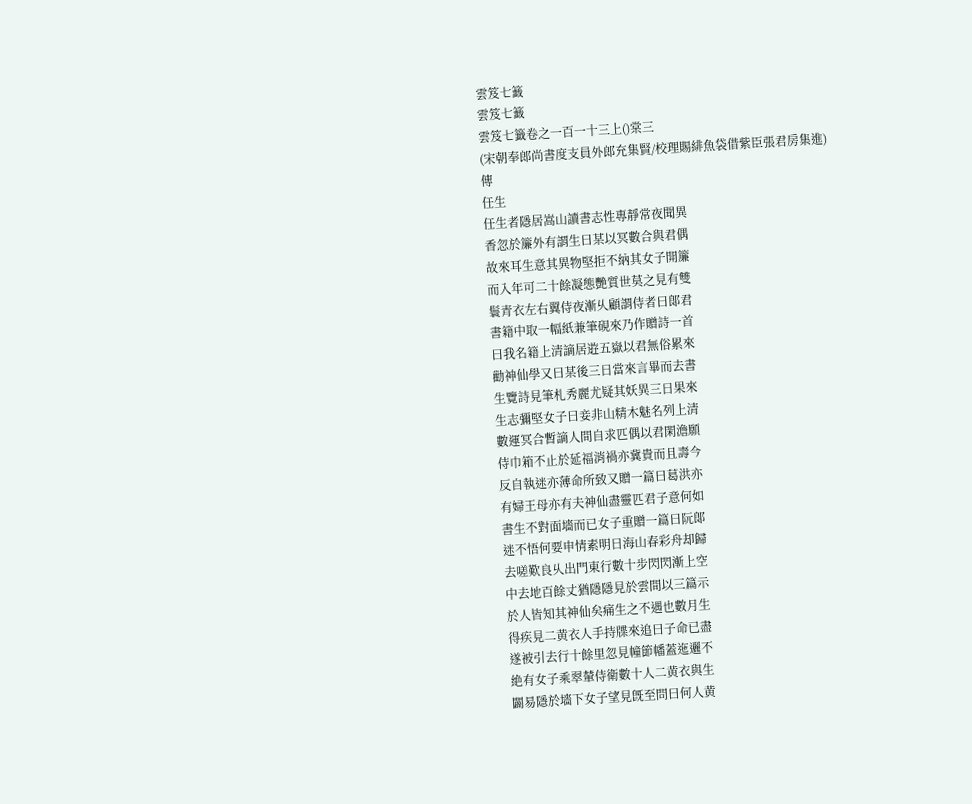雲笈七籖
雲笈七籖
雲笈七籤卷之一百一十三上()棠三
(宋朝奉郎尚書度支員外郎充集賢/校理賜緋魚袋借紫臣張君房集進)
傳
任生
任生者隱居嵩山讀書志性專靜常夜聞異
香忽於簾外有謂生曰某以冥數合與君偶
故來耳生意其異物堅拒不納其女子開簾
而入年可二十餘凝態艷質世莫之見有雙
鬟青衣左右翼侍夜漸乆顧謂侍者曰郞君
書籍中取一幅紙兼筆硯來乃作贈詩一首
曰我名籍上清謫居逰五嶽以君無俗累來
勸神仙學又曰某後三日當來言畢而去書
生覽詩見筆札秀麗尤疑其妖異三日果來
生志彌堅女子曰妾非山精木魅名列上清
數運冥合暫謫人間自求匹偶以君閑澹願
侍巾箱不止於延福消禍亦冀貴而且壽今
反自執迷亦薄命所致又贈一篇曰葛洪亦
有婦王母亦有夫神仙盡靈匹君子意何如
書生不對面墻而已女子重贈一篇曰阮郞
迷不悟何要申情素明日海山春彩舟却歸
去嗟歎良乆出門東行數十步閃閃漸上空
中去地百餘丈猶隱隱見於雲間以三篇示
於人皆知其神仙矣痛生之不遇也數月生
得疾見二黄衣人手持牒來追曰子命已盡
遂被引去行十餘里忽見幢節幡蓋迤邐不
絶有女子乘翠輦侍衛數十人二黄衣與生
闢易隱於墻下女子望見旣至問曰何人黄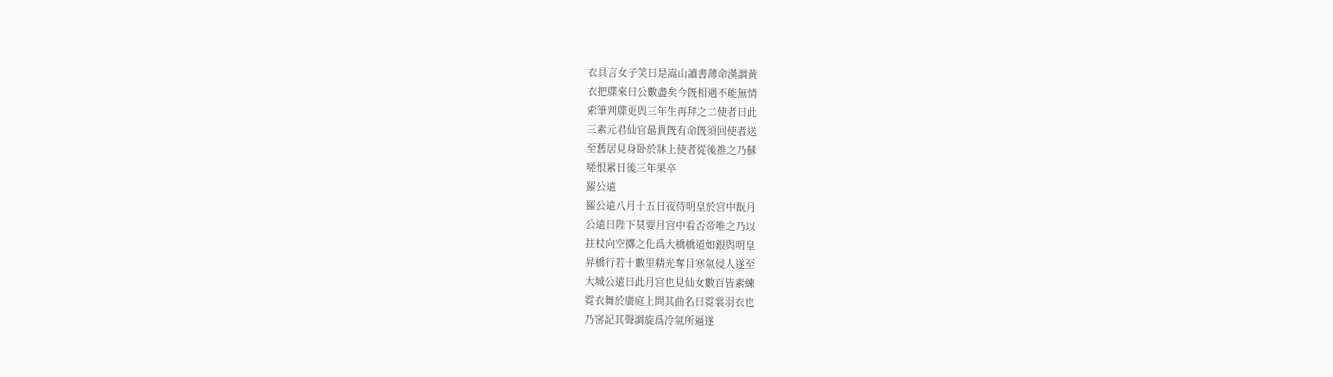衣具言女子笑曰是嵩山讀書薄命漢謂黄
衣把牒來曰公數盡矣今旣相遇不能無情
索筆判牒更與三年生再拜之二使者曰此
三素元君仙官朂貴旣有命旣須回使者送
至舊居見身卧於牀上使者從後推之乃蘇
嗟恨累日後三年果卒
羅公遠
羅公遠八月十五日夜侍明皇於宫中翫月
公遠曰陛下莫要月宫中看否帝唯之乃以
拄杖向空擲之化爲大橋橋道如銀與明皇
昇橋行若十數里精光奪目寒氣侵人遂至
大城公遠曰此月宫也見仙女數百皆素練
霓衣舞於廣庭上問其曲名曰霓裳羽衣也
乃宻記其聲調旋爲冷氣所逼遂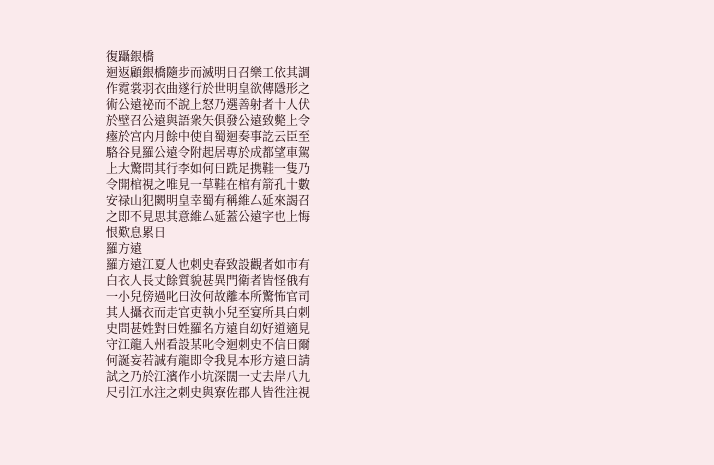復躡銀橋
迴返顧銀橋隨步而滅明日召樂工依其調
作霓裳羽衣曲遂行於世明皇欲傳隱形之
術公遠祕而不說上怒乃選善射者十人伏
於壁召公遠與語衆矢俱發公遠致斃上令
瘞於宫内月餘中使自蜀迴奏事訖云臣至
駱谷見羅公遠令附起居專於成都望車駕
上大驚問其行李如何曰跣足携鞋一隻乃
令開棺視之唯見一草鞋在棺有箭孔十數
安禄山犯闕明皇幸蜀有稱維厶延來謁召
之即不見思其意維厶延蓋公遠字也上悔
恨歎息累日
羅方遠
羅方遠江夏人也刺史春致設觀者如市有
白衣人長丈餘質貌甚異門衛者皆怪俄有
一小兒傍過叱曰汝何故離本所驚怖官司
其人攝衣而走官吏執小兒至宴所具白刺
史問甚姓對曰姓羅名方遠自㓜好道適見
守江龍入州看設某叱令迴刺史不信曰爾
何誕妄若誠有龍即令我見本形方遠曰請
試之乃於江濱作小坑深闊一丈去岸八九
尺引江水注之刺史與寮佐郡人皆徃注視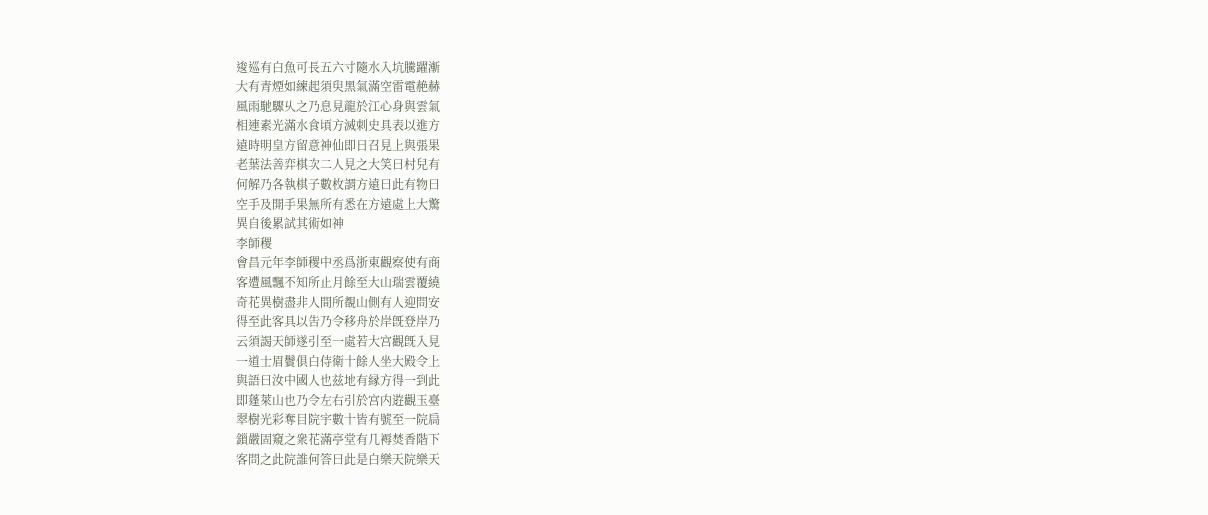逡巡有白魚可長五六寸隨水入坑騰躍漸
大有青煙如練起須臾黑氣滿空雷電赩赫
風雨馳驟乆之乃息見龍於江心身與雲氣
相連素光滿水食頃方滅刺史具表以進方
遠時明皇方留意神仙即日召見上與張果
老葉法善弈棋次二人見之大笑曰村兒有
何解乃各執棋子數枚謂方遠曰此有物曰
空手及開手果無所有悉在方遠處上大驚
異自後累試其術如神
李師稷
會昌元年李師稷中丞爲浙東觀察使有商
客遭風飄不知所止月餘至大山瑞雲覆繞
奇花異樹盡非人間所覩山側有人迎問安
得至此客具以吿乃令移舟於岸旣登岸乃
云須謁天師遂引至一處若大宫觀旣入見
一道士眉鬢俱白侍衛十餘人坐大殿令上
與語曰汝中國人也兹地有縁方得一到此
即蓬萊山也乃令左右引於宫内逰觀玉臺
翠樹光彩奪目院宇數十皆有號至一院扃
鎻嚴固窺之衆花滿亭堂有几褥焚香階下
客問之此院誰何答曰此是白樂天院樂天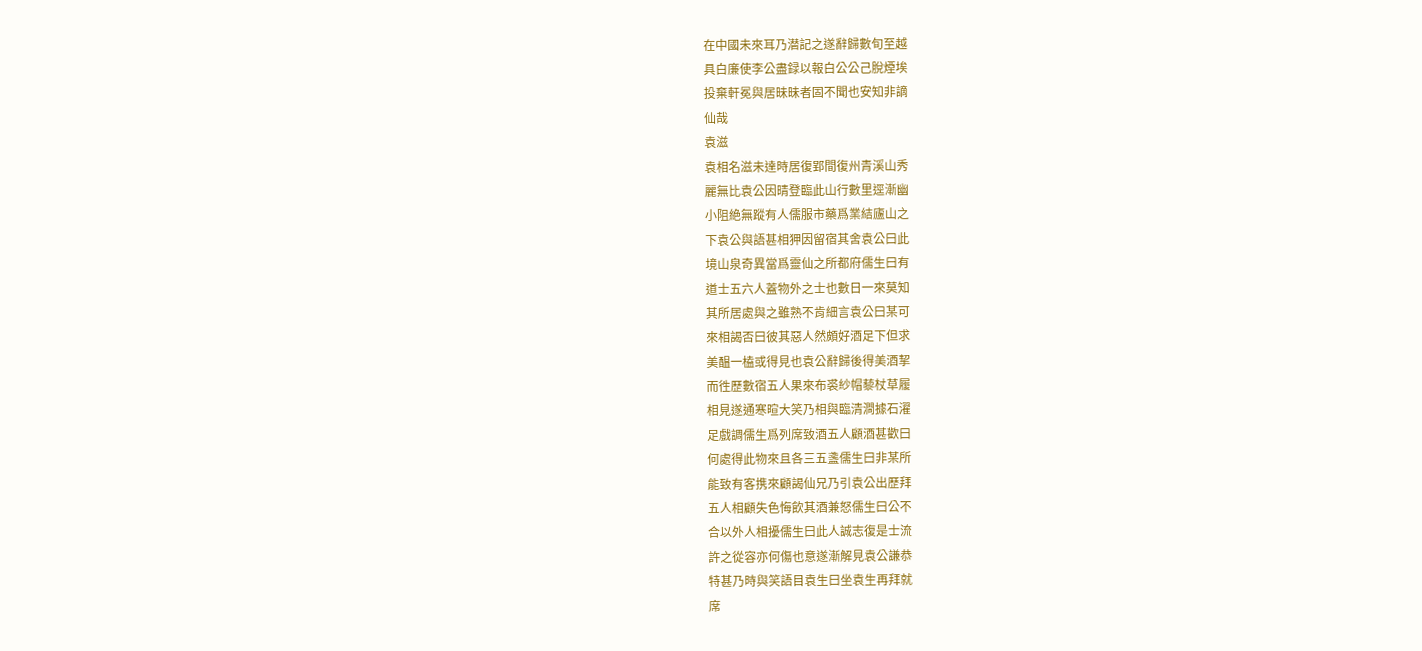在中國未來耳乃潜記之遂辭歸數旬至越
具白廉使李公盡録以報白公公己脫煙埃
投棄軒冕與居昧昧者固不聞也安知非謫
仙哉
袁滋
袁相名滋未達時居復郢間復州青溪山秀
麗無比袁公因晴登臨此山行數里逕漸幽
小阻絶無蹤有人儒服市藥爲業結廬山之
下袁公與語甚相狎因留宿其舍袁公曰此
境山泉奇異當爲靈仙之所都府儒生曰有
道士五六人蓋物外之士也數日一來莫知
其所居處與之雖熟不肯細言袁公曰某可
來相謁否曰彼其惡人然頗好酒足下但求
美醖一榼或得見也袁公辭歸後得美酒挈
而徃歷數宿五人果來布裘紗帽藜杖草履
相見遂通寒暄大笑乃相與臨清澗據石濯
足戲調儒生爲列席致酒五人顧酒甚歡曰
何處得此物來且各三五盞儒生曰非某所
能致有客携來顧謁仙兄乃引袁公出歷拜
五人相顧失色悔飲其酒兼怒儒生曰公不
合以外人相擾儒生曰此人誠志復是士流
許之從容亦何傷也意遂漸解見袁公謙恭
特甚乃時與笑語目袁生曰坐袁生再拜就
席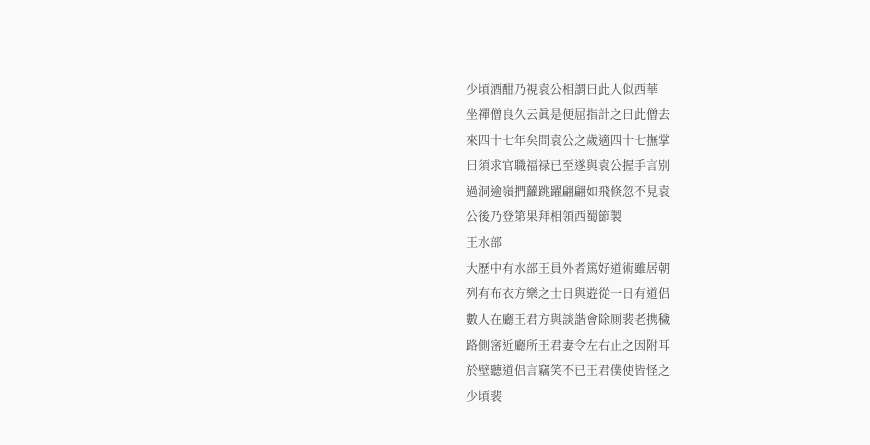少頃酒酣乃視袁公相謂曰此人似西華
坐禪僧良久云眞是便屈指計之曰此僧去
來四十七年矣問袁公之歲適四十七撫掌
曰須求官職福禄已至遂與袁公握手言别
過洞逾嶺捫蘿跳躍翩翩如飛倏忽不見袁
公後乃登第果拜相領西蜀節製
王水部
大歷中有水部王員外者篤好道術雖居朝
列有布衣方樂之士日與逰從一日有道侣
數人在廳王君方與談諧會除厠裴老携穢
路側宻近廳所王君妻令左右止之因附耳
於壁聽道侣言竊笑不已王君僕使皆怪之
少頃裴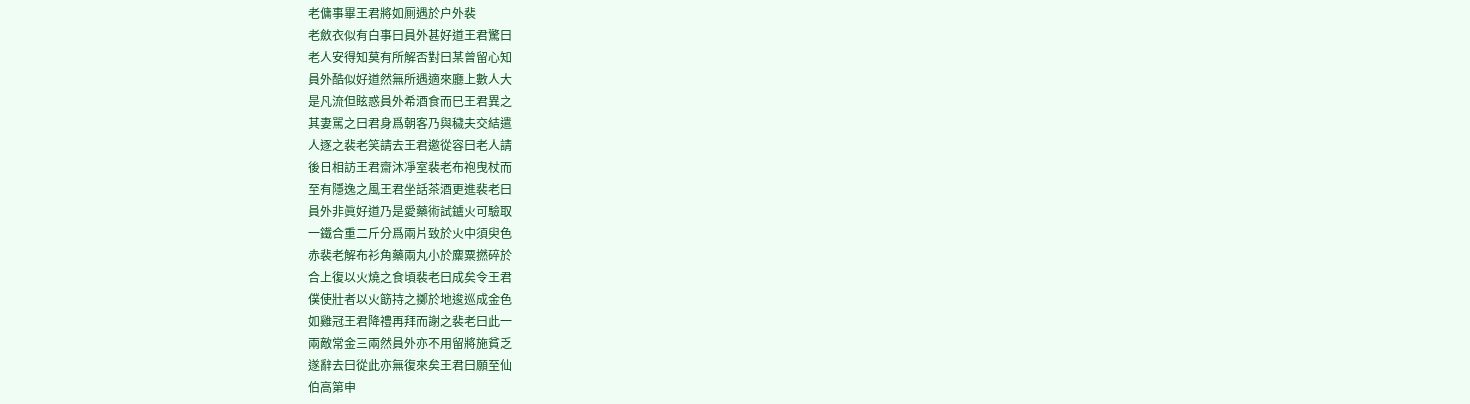老傭事畢王君將如厠遇於户外裴
老斂衣似有白事曰員外甚好道王君驚曰
老人安得知莫有所解否對曰某曾留心知
員外酷似好道然無所遇適來廳上數人大
是凡流但眩惑員外希酒食而巳王君異之
其妻駡之曰君身爲朝客乃與穢夫交結遣
人逐之裴老笑請去王君邀從容曰老人請
後日相訪王君齋沐凈室裴老布袍曳杖而
至有隱逸之風王君坐話茶酒更進裴老曰
員外非眞好道乃是愛藥術試鑪火可驗取
一鐵合重二斤分爲兩片致於火中須臾色
赤裴老解布衫角藥兩丸小於麋粟撚碎於
合上復以火燒之食頃裴老曰成矣令王君
僕使壯者以火筯持之擲於地逡巡成金色
如雞冠王君降禮再拜而謝之裴老曰此一
兩敵常金三兩然員外亦不用留將施貧乏
遂辭去曰從此亦無復來矣王君曰願至仙
伯高第申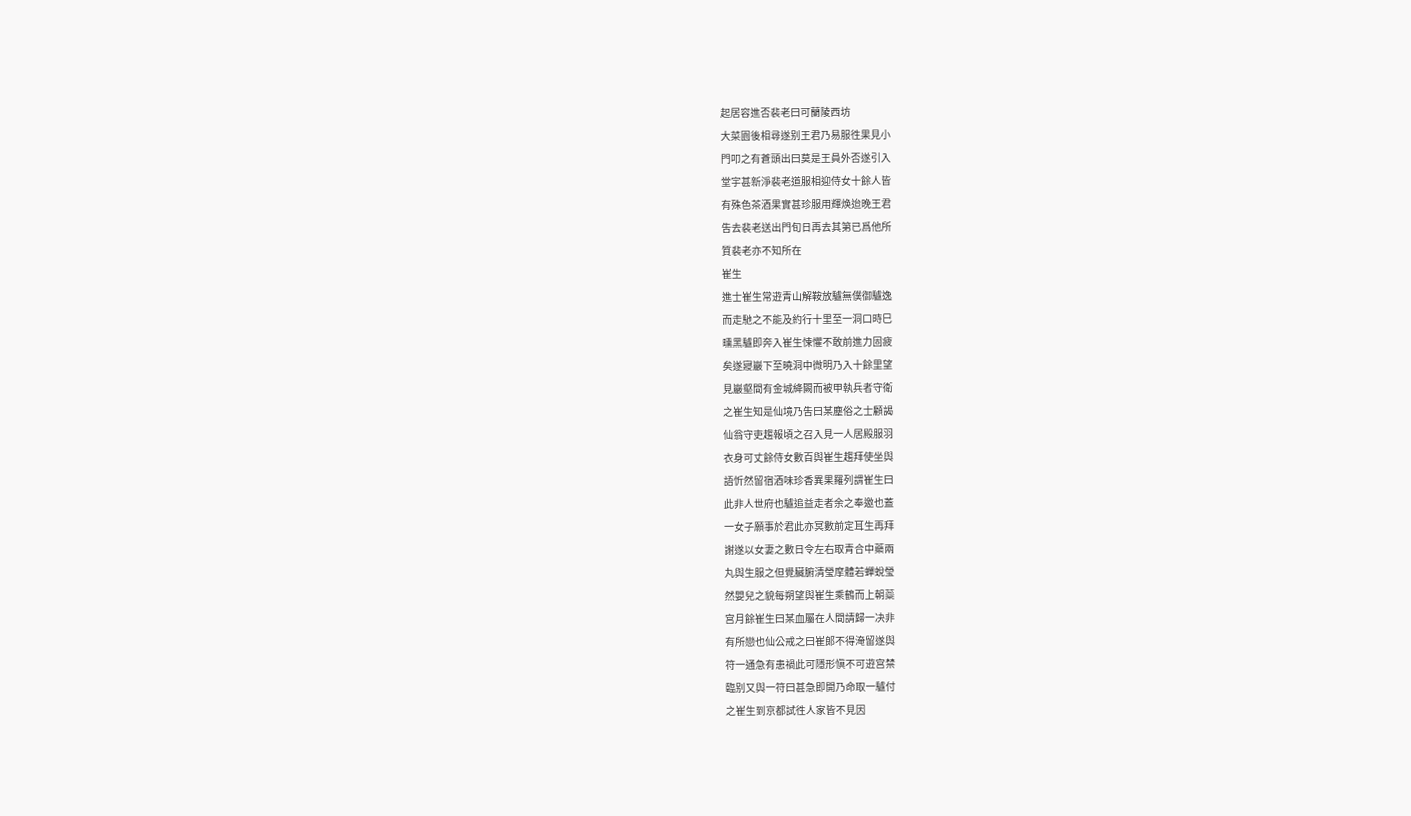起居容進否裴老曰可蘭陵西坊
大菜園後相尋遂别王君乃易服徃果見小
門叩之有蒼頭出曰莫是王員外否遂引入
堂宇甚新淨裴老道服相迎侍女十餘人皆
有殊色茶酒果實甚珍服用輝焕迨晚王君
吿去裴老送出門旬日再去其第已爲他所
質裴老亦不知所在
崔生
進士崔生常逰青山解鞍放驢無僕御驢逸
而走馳之不能及約行十里至一洞口時巳
曛黑驢即奔入崔生悚懼不敢前進力固疲
矣遂寢巖下至曉洞中微明乃入十餘里望
見巖壑間有金城絳闕而被甲執兵者守衛
之崔生知是仙境乃吿曰某塵俗之士顧謁
仙翁守吏趨報頃之召入見一人居殿服羽
衣身可丈餘侍女數百與崔生趨拜使坐與
語忻然留宿酒味珍香異果羅列謂崔生曰
此非人世府也驢追益走者余之奉邀也蓋
一女子願事於君此亦冥數前定耳生再拜
謝遂以女妻之數日令左右取青合中藥兩
丸與生服之但覺臟腑清瑩摩體若蟬蛻瑩
然嬰兒之貌每朔望與崔生乘鶴而上朝蘂
宫月餘崔生曰某血屬在人間請歸一决非
有所戀也仙公戒之曰崔郞不得淹留遂與
符一通急有患禍此可隱形愼不可逰宫禁
臨别又與一符曰甚急即開乃命取一驢付
之崔生到京都試徃人家皆不見因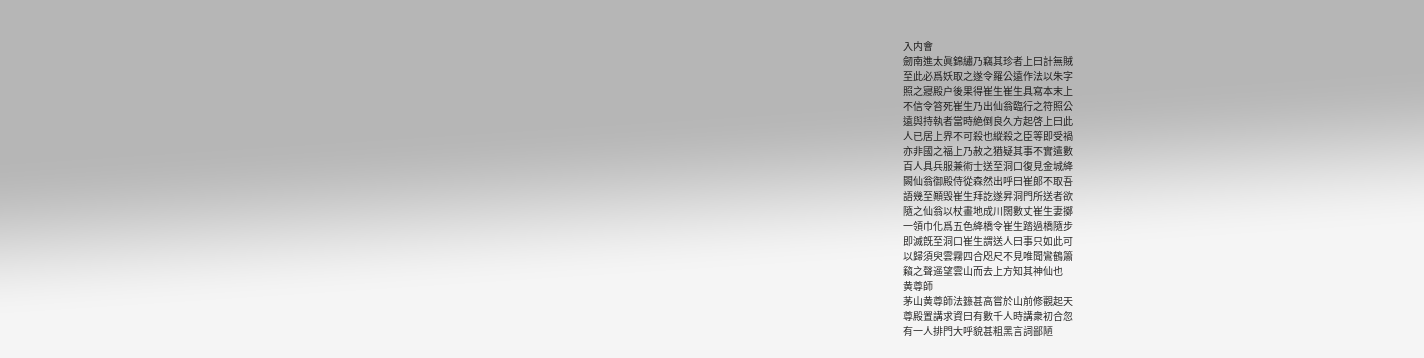入内會
劒南進太眞錦繡乃竊其珍者上曰計無賊
至此必爲妖取之遂令羅公遠作法以朱字
照之寢殿户後果得崔生崔生具寫本末上
不信令笞死崔生乃出仙翁臨行之符照公
遠與持執者當時絶倒良久方起啓上曰此
人已居上界不可殺也縱殺之臣等即受禍
亦非國之福上乃赦之猶疑其事不實遣數
百人具兵服兼術士送至洞口復見金城絳
闕仙翁御殿侍從森然出呼曰崔郞不取吾
語幾至顚毁崔生拜訖遂昇洞門所送者欲
隨之仙翁以杖畫地成川闊數丈崔生妻擲
一領巾化爲五色絳橋令崔生踏過橋隨步
即滅旣至洞口崔生謂送人曰事只如此可
以歸須臾雲霧四合咫尺不見唯聞鸞鶴簫
籟之聲遥望雲山而去上方知其神仙也
黄尊師
茅山黄尊師法籙甚高嘗於山前修觀起天
尊殿置講求資曰有數千人時講衆初合忽
有一人排門大呼貌甚粗黑言詞鄙陋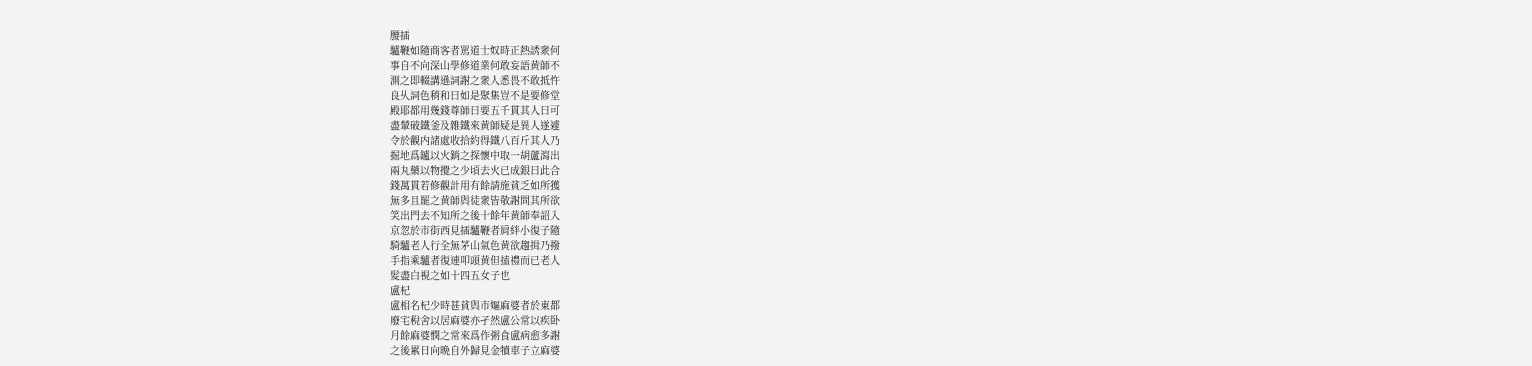腰插
驢鞭如隨商客者駡道士奴時正熱誘衆何
事自不向深山學修道業何敢妄語黄師不
測之即輟講遜詞謝之衆人悉畏不敢抵忤
良乆詞色稍和曰如是聚集豈不是要修堂
殿耶都用幾錢尊師曰要五千貫其人曰可
盡輦破鐵釜及雜鐵來黄師疑是異人遂遽
令於觀内諸處收拾約得鐵八百斤其人乃
掘地爲鑪以火銷之探懷中取一胡蘆瀉出
兩丸藥以物攪之少頃去火已成銀曰此合
錢萬貫若修觀計用有餘請施貧乏如所獲
無多且罷之黄師與徒衆皆敬謝問其所欲
笑出門去不知所之後十餘年黄師奉詔入
京忽於市街西見插驢鞭者肩絆小復子隨
騎驢老人行全無茅山氣色黄欲趨揖乃撥
手指乘驢者復連叩頭黄但搕禮而已老人
髮盡白視之如十四五女子也
盧杞
盧相名杞少時甚貧與市嫗麻婆者於東都
廢宅稅舍以居麻婆亦孑然盧公常以疾卧
月餘麻婆憫之常來爲作粥食盧病愈多謝
之後累日向晩自外歸見金犢車子立麻婆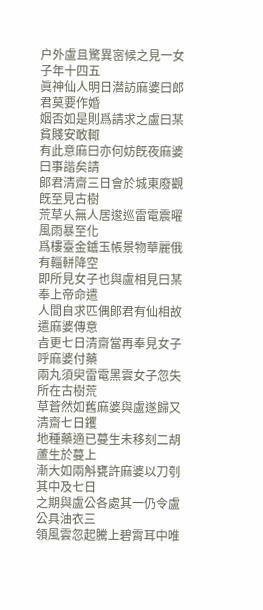户外盧且驚異宻候之見一女子年十四五
眞神仙人明日潜訪麻婆曰郎君莫要作婚
姻否如是則爲請求之盧曰某貧賤安敢輙
有此意麻曰亦何妨旣夜麻婆曰事諧矣請
郞君清齋三日會於城東廢觀旣至見古樹
荒草乆無人居逡巡雷電震曜風雨暴至化
爲樓臺金鑪玉帳景物華麗俄有輜軿降空
即所見女子也與盧相見曰某奉上帝命遣
人間自求匹偶郞君有仙相故遣麻婆傳意
㫖更七日清齋當再奉見女子呼麻婆付藥
兩丸須臾雷電黑雲女子忽失所在古樹荒
草蒼然如舊麻婆與盧遂歸又清齋七日钁
地種藥適已蔓生未移刻二胡蘆生於蔓上
漸大如兩斛甕許麻婆以刀刳其中及七日
之期與盧公各處其一仍令盧公具油衣三
領風雲忽起騰上碧霄耳中唯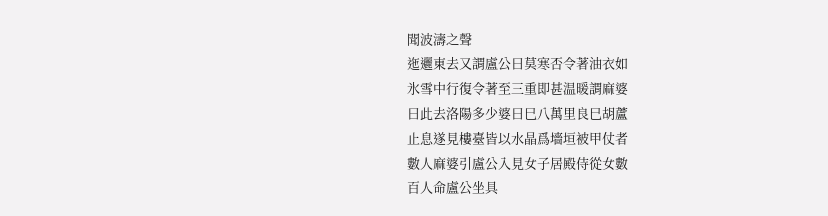聞波濤之聲
迤邐東去又謂盧公曰莫寒否令著油衣如
氷雪中行復令著至三重即甚温暖謂麻婆
曰此去洛陽多少婆曰巳八萬里良巳胡蘆
止息遂見樓臺皆以水晶爲墻垣被甲仗者
數人麻婆引盧公入見女子居殿侍從女數
百人命盧公坐具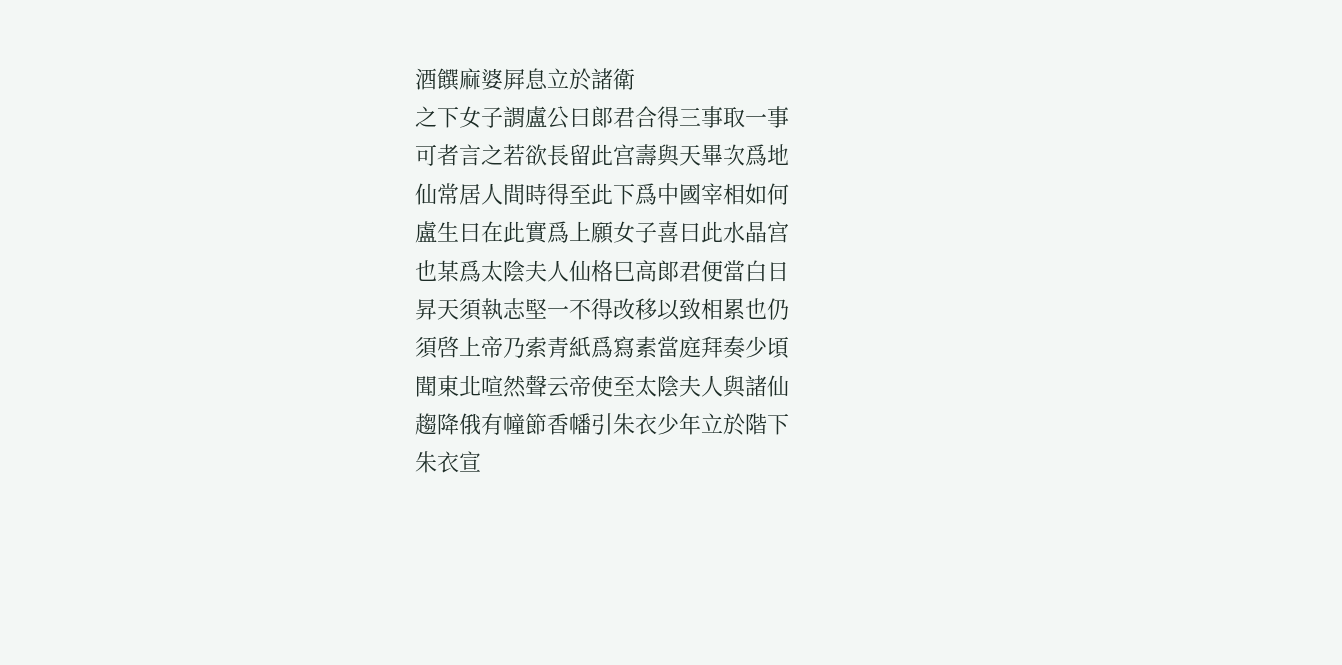酒饌麻婆屛息立於諸衛
之下女子謂盧公曰郞君合得三事取一事
可者言之若欲長留此宫壽與天畢次爲地
仙常居人間時得至此下爲中國宰相如何
盧生曰在此實爲上願女子喜曰此水晶宫
也某爲太陰夫人仙格巳高郞君便當白日
昇天須執志堅一不得改移以致相累也仍
須啓上帝乃索青紙爲寫素當庭拜奏少頃
聞東北喧然聲云帝使至太陰夫人與諸仙
趨降俄有幢節香幡引朱衣少年立於階下
朱衣宣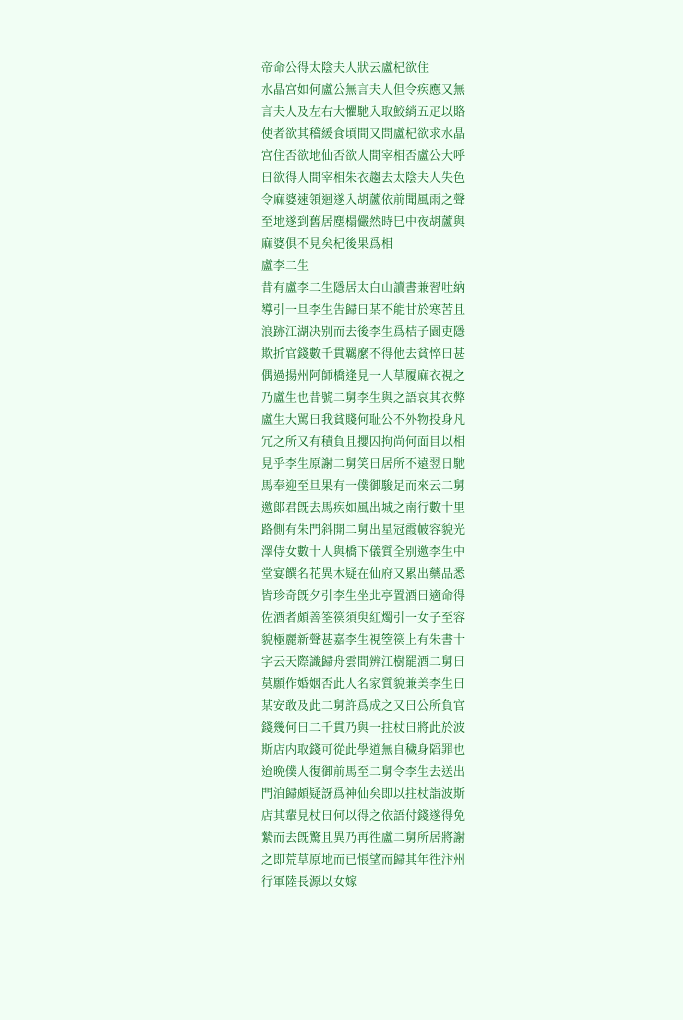帝命公得太陰夫人狀云盧杞欲住
水晶宫如何盧公無言夫人但令疾應又無
言夫人及左右大懼馳入取鮫綃五疋以賂
使者欲其稽緩食頃間又問盧杞欲求水晶
宫住否欲地仙否欲人間宰相否盧公大呼
曰欲得人間宰相朱衣趨去太陰夫人失色
令麻婆速領迴遂入胡蘆依前聞風雨之聲
至地遂到舊居塵榻儼然時巳中夜胡蘆與
麻婆俱不見矣杞後果爲相
盧李二生
昔有盧李二生隱居太白山讀書兼習吐納
導引一旦李生吿歸曰某不能甘於寒苦且
浪跡江湖决别而去後李生爲桔子園吏隱
欺折官錢數千貫羈縻不得他去貧悴曰甚
偶過揚州阿師橋逢見一人草履麻衣視之
乃盧生也昔號二舅李生與之語哀其衣弊
盧生大駡曰我貧賤何耻公不外物投身凡
冗之所又有積負且攖囚拘尚何面目以相
見乎李生原謝二舅笑曰居所不遠翌日馳
馬奉迎至旦果有一僕御駿足而來云二舅
邀郞君旣去馬疾如風出城之南行數十里
路側有朱門斜開二舅出星冠霞帔容貌光
澤侍女數十人與橋下儀質全别邀李生中
堂宴饌名花異木疑在仙府又累出藥品悉
皆珍奇旣夕引李生坐北亭置酒曰適命得
佐酒者頗善筌篌須臾紅燭引一女子至容
貌極麗新聲甚嘉李生視箜篌上有朱書十
字云天際識歸舟雲間辨江樹罷酒二舅曰
莫願作婚姻否此人名家質貌兼美李生曰
某安敢及此二舅許爲成之又曰公所負官
錢幾何曰二千貫乃與一拄杖曰將此於波
斯店内取錢可從此學道無自穢身䧟罪也
迨晩僕人復御前馬至二舅令李生去送出
門洎歸頗疑訝爲神仙矣即以拄杖詣波斯
店其輩見杖曰何以得之依語付錢遂得免
縶而去旣驚且異乃再徃盧二舅所居將謝
之即荒草原地而已悵望而歸其年徃汴州
行軍陸長源以女嫁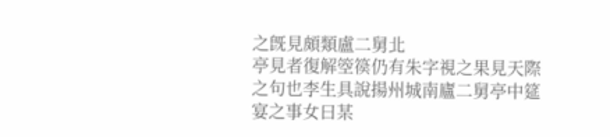之旣見頗類盧二舅北
亭見者復解箜篌仍有朱字視之果見天際
之句也李生具說揚州城南廬二舅亭中筵
宴之事女曰某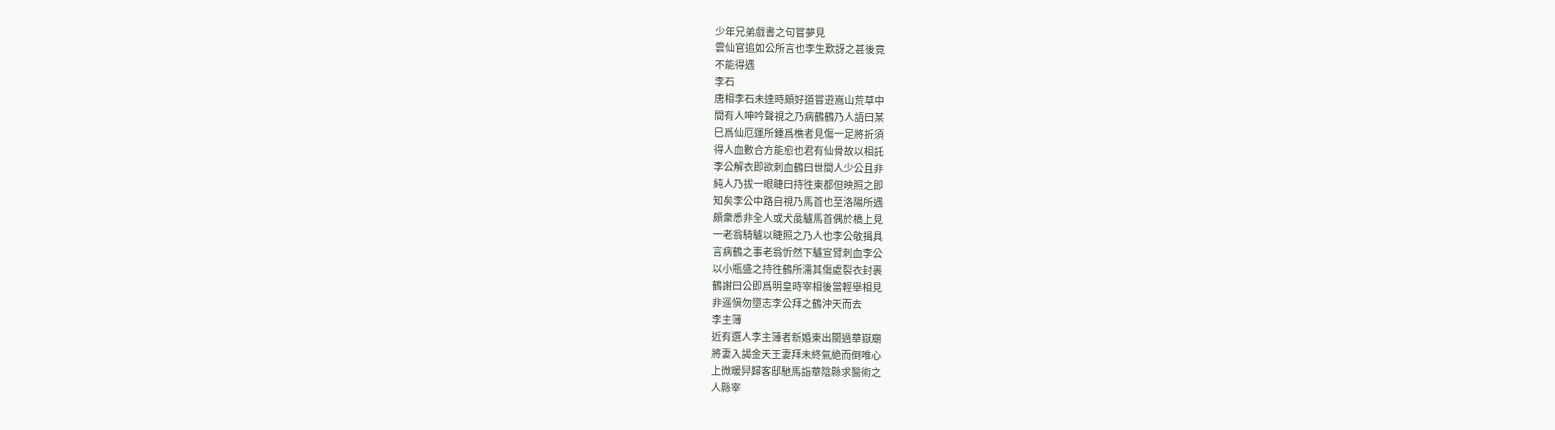少年兄弟戲書之句嘗夢見
雲仙官追如公所言也李生歎訝之甚後竟
不能得遇
李石
唐相李石未達時頗好道嘗逰嵩山荒草中
間有人呻吟聲視之乃病鶴鶴乃人語曰某
巳爲仙厄運所鍾爲樵者見傷一足將折須
得人血數合方能愈也君有仙骨故以相託
李公解衣即欲刺血鶴曰世間人少公且非
純人乃拔一眼睫曰持徃東都但映照之即
知矣李公中路自視乃馬首也至洛陽所遇
頗衆悉非全人或犬彘驢馬首偶於橋上見
一老翁騎驢以睫照之乃人也李公敬揖具
言病鶴之事老翁忻然下驢宣臂刺血李公
以小瓶盛之持徃鶴所濡其傷處裂衣封裹
鶴謝曰公即爲明皇時宰相後當輕舉相見
非遥愼勿墮志李公拜之鶴沖天而去
李主簿
近有選人李主簿者新婚東出關過華嶽廟
將妻入謁金天王妻拜未終氣絶而倒唯心
上微暖舁歸客邸馳馬詣華陰縣求醫術之
人縣宰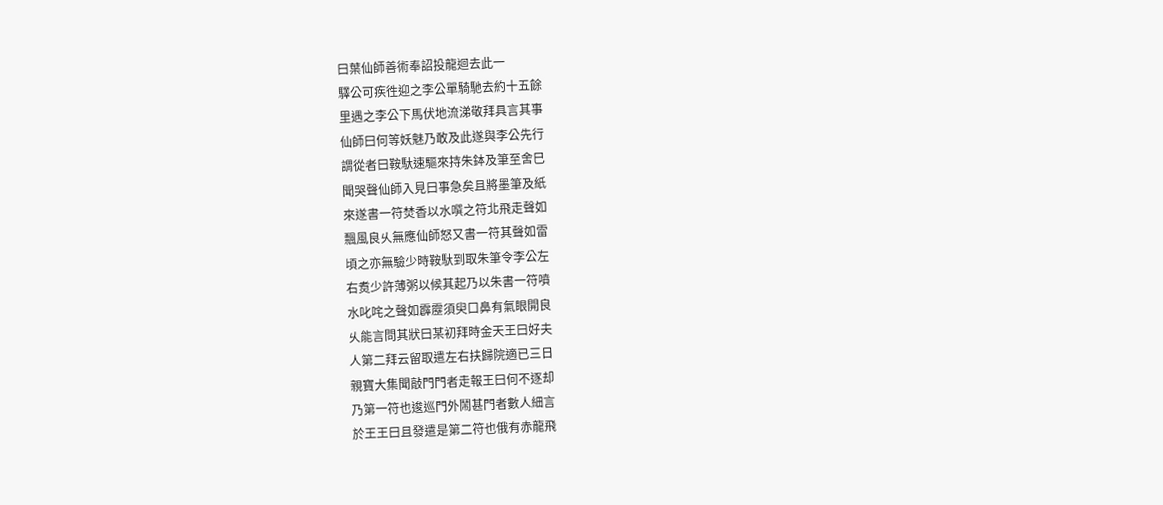曰葉仙師善術奉詔投龍迴去此一
驛公可疾徃迎之李公單騎馳去約十五餘
里遇之李公下馬伏地流涕敬拜具言其事
仙師曰何等妖魅乃敢及此遂與李公先行
謂從者曰鞍馱速驅來持朱鉢及筆至舍巳
聞哭聲仙師入見曰事急矣且將墨筆及紙
來遂書一符焚香以水噀之符北飛走聲如
飄風良乆無應仙師怒又書一符其聲如雷
頃之亦無驗少時鞍馱到取朱筆令李公左
右煑少許薄粥以候其起乃以朱書一符噴
水叱咤之聲如霹靂須臾口鼻有氣眼開良
乆能言問其狀曰某初拜時金天王曰好夫
人第二拜云留取遣左右扶歸院適已三日
親寶大集聞敲門門者走報王曰何不逐却
乃第一符也逡巡門外鬧甚門者數人細言
於王王曰且發遣是第二符也俄有赤龍飛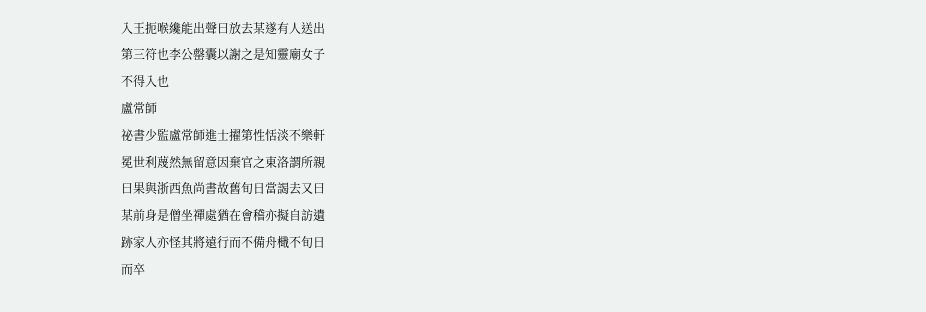入王扼喉纔能出聲曰放去某遂有人送出
第三符也李公罄囊以謝之是知靈廟女子
不得入也
盧常師
祕書少監盧常師進士擢第性恬淡不樂軒
冕世利蔑然無留意因棄官之東洛謂所親
曰果與浙西魚尚書故舊旬日當謁去又曰
某前身是僧坐禪處猶在會稽亦擬自訪遺
跡家人亦怪其將遠行而不備舟檝不旬日
而卒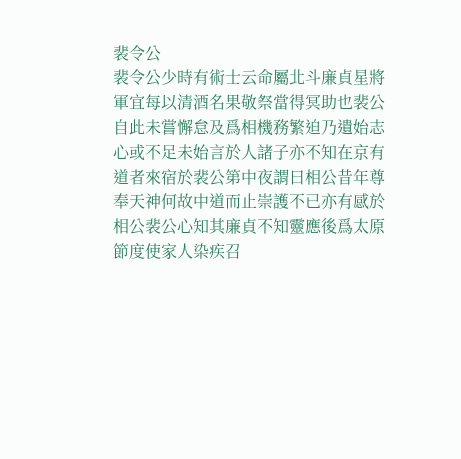裴令公
裴令公少時有術士云命屬北斗廉貞星將
軍宜每以清酒名果敬祭當得冥助也裴公
自此未嘗懈怠及爲相機務繁迫乃遺始志
心或不足未始言於人諸子亦不知在京有
道者來宿於裴公第中夜謂曰相公昔年尊
奉天神何故中道而止崇護不已亦有感於
相公裴公心知其廉貞不知靈應後爲太原
節度使家人染疾召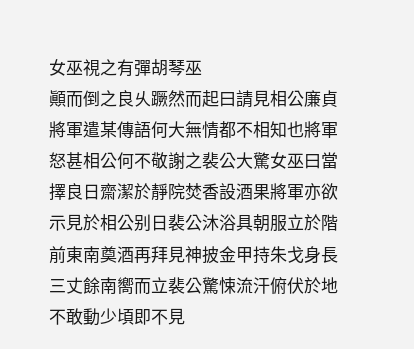女巫視之有彈胡琴巫
顚而倒之良乆蹶然而起曰請見相公廉貞
將軍遣某傳語何大無情都不相知也將軍
怒甚相公何不敬謝之裴公大驚女巫曰當
擇良日齋潔於靜院焚香設酒果將軍亦欲
示見於相公别日裴公沐浴具朝服立於階
前東南奠酒再拜見神披金甲持朱戈身長
三丈餘南嚮而立裴公驚悚流汗俯伏於地
不敢動少頃即不見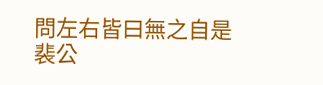問左右皆曰無之自是
裴公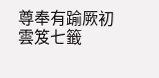尊奉有踰厥初
雲笈七籤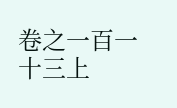卷之一百一十三上